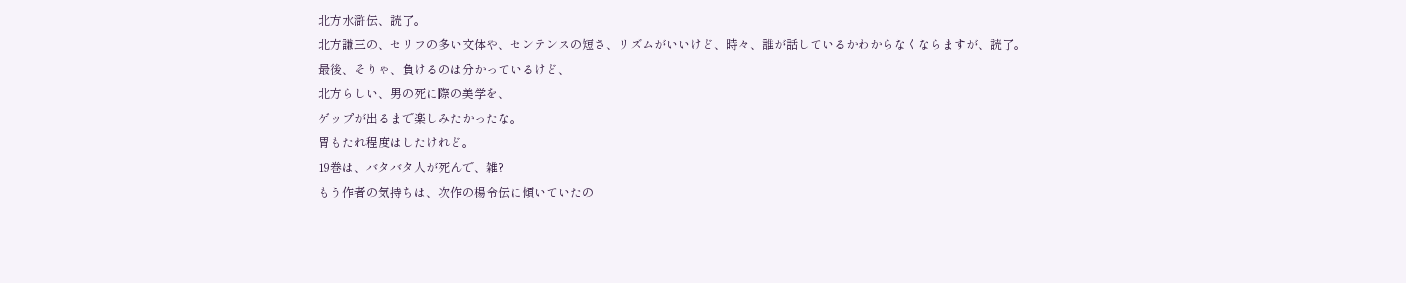北方水滸伝、読了。
北方謙三の、セリフの多い文体や、センテンスの短さ、リズムがいいけど、時々、誰が話しているかわからなくならますが、読了。
最後、そりゃ、負けるのは分かっているけど、
北方らしい、男の死に際の美学を、
ゲップが出るまで楽しみたかったな。
胃もたれ程度はしたけれど。
19巻は、バタバタ人が死んで、雑?
もう作者の気持ちは、次作の楊令伝に傾いていたの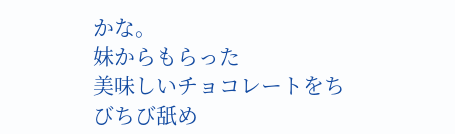かな。
妹からもらった
美味しいチョコレートをちびちび舐め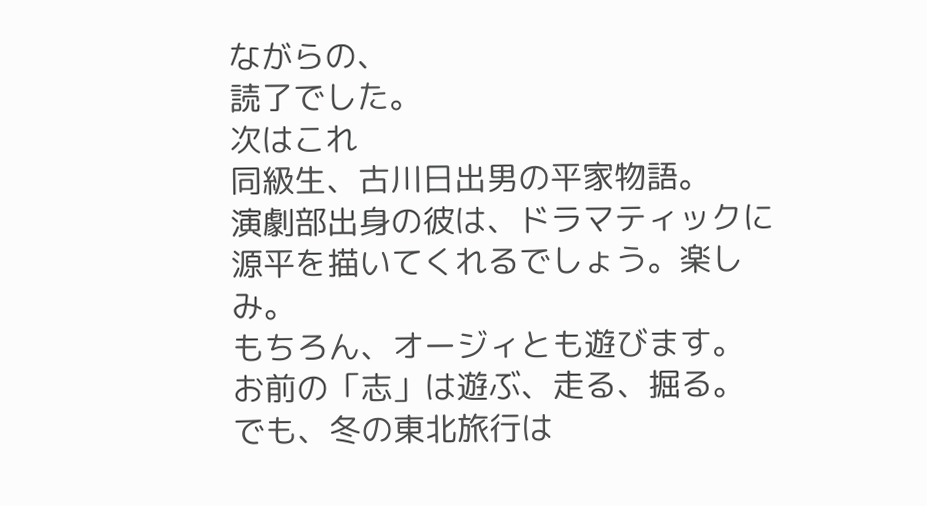ながらの、
読了でした。
次はこれ
同級生、古川日出男の平家物語。
演劇部出身の彼は、ドラマティックに源平を描いてくれるでしょう。楽しみ。
もちろん、オージィとも遊びます。
お前の「志」は遊ぶ、走る、掘る。
でも、冬の東北旅行は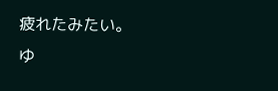疲れたみたい。
ゆ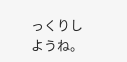っくりしようね。